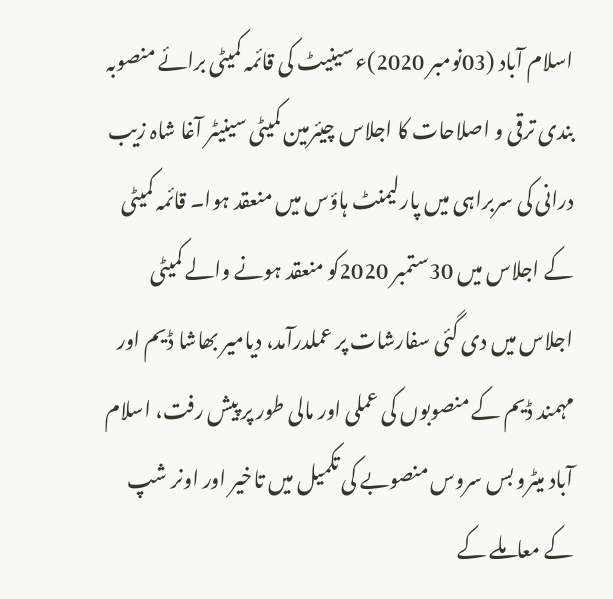اسلام آباد (03نومبر 2020)ء سینیٹ کی قائمہ کمیٹی برائے منصوبہ بندی ترقی و اصلاحات کا اجلاس چیئرمین کمیٹی سینیٹر آغا شاہ زیب درانی کی سربراہی میں پارلیمنٹ ہاؤس میں منعقد ہوا۔ قائمہ کمیٹی کے اجلاس میں 30ستمبر 2020کو منعقد ہونے والے کمیٹی اجلاس میں دی گئی سفارشات پر عملدرآمد، دیامیر بھاشا ڈیم اور مہمند ڈیم کے منصوبوں کی عملی اور مالی طور پر پیش رفت، اسلام آباد میٹرو بس سروس منصوبے کی تکمیل میں تاخیر اور اونر شپ کے معاملے کے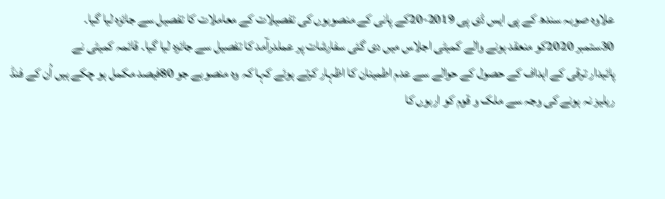علاوہ صوبہ سندھ کے پی ایس ڈی پی 2019-20کے پانی کے منصوبوں کی تفصیلات کے معاملات کا تفصیل سے جائزہ لیا گیا۔
30ستمبر 2020کو منعقد ہونے والے کمیٹی اجلاس میں دی گئی سفارشات پر عملدرآمد کا تفصیل سے جائزہ لیا گیا۔ قائمہ کمیٹی نے
پائیدار ترقی کے اہداف کے حصول کے حوالے سے عدم اطمینان کا اظہار کرتے ہوئے کہا کہ وہ منصوبے جو 80فیصد مکمل ہو چکے ہیں اُن کے فنڈ ریلیز نہ ہونے کی وجہ سے ملک و قوم کو اربوں کا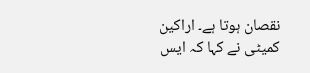نقصان ہوتا ہے۔ اراکین کمیٹی نے کہا کہ ایس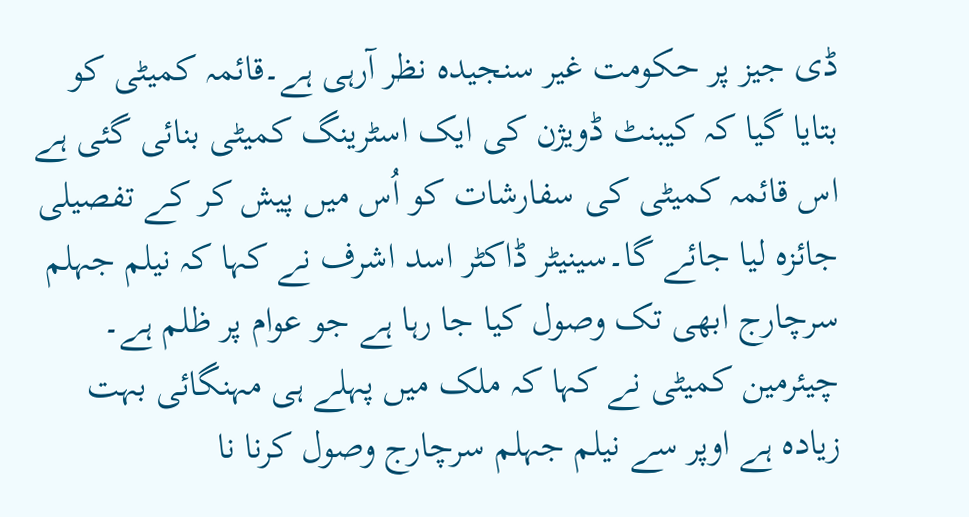ڈی جیز پر حکومت غیر سنجیدہ نظر آرہی ہے۔قائمہ کمیٹی کو بتایا گیا کہ کیبنٹ ڈویژن کی ایک اسٹرینگ کمیٹی بنائی گئی ہے اس قائمہ کمیٹی کی سفارشات کو اُس میں پیش کر کے تفصیلی جائزہ لیا جائے گا۔سینیٹر ڈاکٹر اسد اشرف نے کہا کہ نیلم جہلم سرچارج ابھی تک وصول کیا جا رہا ہے جو عوام پر ظلم ہے۔ چیئرمین کمیٹی نے کہا کہ ملک میں پہلے ہی مہنگائی بہت زیادہ ہے اوپر سے نیلم جہلم سرچارج وصول کرنا نا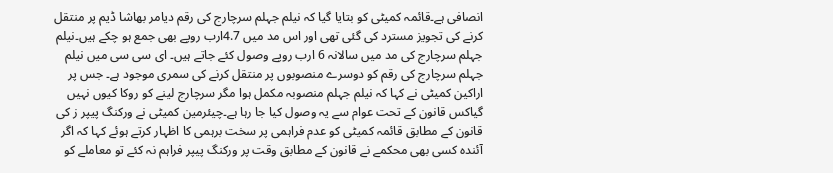انصافی ہے۔قائمہ کمیٹی کو بتایا گیا کہ نیلم جہلم سرچارج کی رقم دیامر بھاشا ڈیم پر منتقل کرنے کی تجویز مسترد کی گئی تھی اور اس مد میں 4.7ارب روپے بھی جمع ہو چکے ہیں۔نیلم جہلم سرچارج کی مد میں سالانہ 6 ارب روپے وصول کئے جاتے ہیں۔ ای سی سی میں نیلم جہلم سرچارج کی رقم کو دوسرے منصوبوں پر منتقل کرنے کی سمری موجود ہے۔ جس پر اراکین کمیٹی نے کہا کہ نیلم جہلم منصوبہ مکمل ہوا مگر سرچارج لینے کو روکا کیوں نہیں گیاکس قانون کے تحت عوام سے یہ وصول کیا جا رہا ہے۔چیئرمین کمیٹی نے ورکنگ پیپر ز کی قانون کے مطابق قائمہ کمیٹی کو عدم فراہمی پر سخت برہمی کا اظہار کرتے ہوئے کہا کہ اگر آئندہ کسی بھی محکمے نے قانون کے مطابق وقت پر ورکنگ پیپر فراہم نہ کئے تو معاملے کو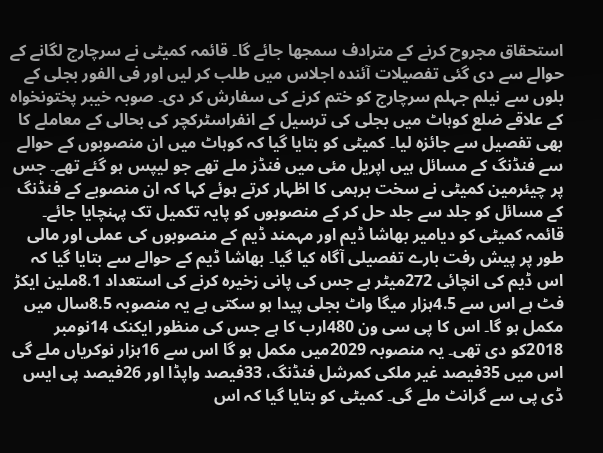استحقاق مجروح کرنے کے مترادف سمجھا جائے گا۔ قائمہ کمیٹی نے سرچارج لگانے کے حوالے سے دی گئی تفصیلات آئندہ اجلاس میں طلب کر لیں اور فی الفور بجلی کے بلوں سے نیلم جہلم سرچارج کو ختم کرنے کی سفارش کر دی۔ صوبہ خیبر پختونخواہ کے علاقے ضلع کوہاٹ میں بجلی کی ترسیل کے انفراسٹرکچر کی بحالی کے معاملے کا بھی تفصیل سے جائزہ لیا۔ کمیٹی کو بتایا گیا کہ کوہاٹ میں ان منصوبوں کے حوالے سے فنڈنگ کے مسائل ہیں اپریل مئی میں فنڈز ملے تھے جو لیپس ہو گئے تھے۔ جس پر چیئرمین کمیٹی نے سخت برہمی کا اظہار کرتے ہوئے کہا کہ ان منصوبے کے فنڈنگ کے مسائل کو جلد سے جلد حل کر کے منصوبوں کو پایہ تکمیل تک پہنچایا جائے۔
قائمہ کمیٹی کو دیامیر بھاشا ڈیم اور مہمند ڈیم کے منصوبوں کی عملی اور مالی طور پر پیش رفت بارے تفصیلی آگاہ کیا گیا۔ بھاشا ڈیم کے حوالے سے بتایا گیا کہ اس ڈیم کی انچائی 272میٹر ہے جس کی پانی زخیرہ کرنے کی استعداد 8.1ملین ایکڑ فٹ ہے اس سے 4.5ہزار میگا واٹ بجلی پیدا ہو سکتی ہے یہ منصوبہ 8.5سال میں مکمل ہو گا۔ اس کا پی سی ون 480ارب کا ہے جس کی منظور ایکنک 14نومبر 2018کو دی تھی۔ یہ منصوبہ 2029میں مکمل ہو گا اس سے 16ہزار نوکریاں ملے گی اس میں 35فیصد غیر ملکی کمرشل فنڈنگ، 33فیصد واپڈا اور 26فیصد پی ایس ڈی پی سے گرانٹ ملے گی۔ کمیٹی کو بتایا گیا کہ اس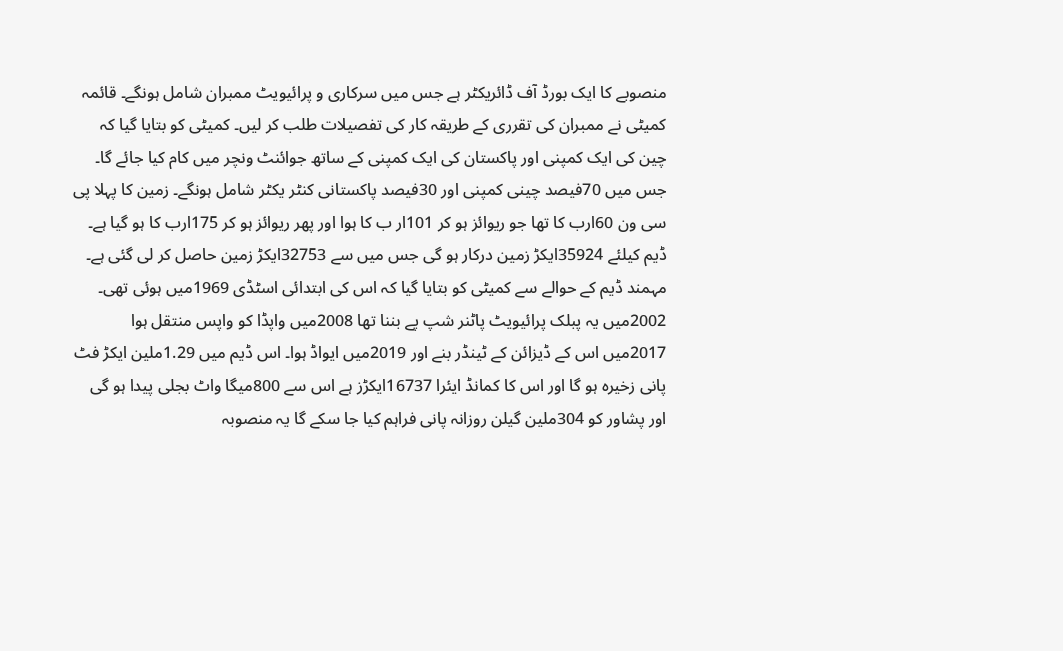منصوبے کا ایک بورڈ آف ڈائریکٹر ہے جس میں سرکاری و پرائیویٹ ممبران شامل ہونگے۔ قائمہ کمیٹی نے ممبران کی تقرری کے طریقہ کار کی تفصیلات طلب کر لیں۔ کمیٹی کو بتایا گیا کہ چین کی ایک کمپنی اور پاکستان کی ایک کمپنی کے ساتھ جوائنٹ ونچر میں کام کیا جائے گا۔ جس میں 70فیصد چینی کمپنی اور 30فیصد پاکستانی کنٹر یکٹر شامل ہونگے۔ زمین کا پہلا پی سی ون 60ارب کا تھا جو ریوائز ہو کر 101ار ب کا ہوا اور پھر ریوائز ہو کر 175ارب کا ہو گیا ہے۔ ڈیم کیلئے 35924ایکڑ زمین درکار ہو گی جس میں سے 32753ایکڑ زمین حاصل کر لی گئی ہے۔ مہمند ڈیم کے حوالے سے کمیٹی کو بتایا گیا کہ اس کی ابتدائی اسٹڈی 1969میں ہوئی تھی۔ 2002میں یہ پبلک پرائیویٹ پاٹنر شپ پے بننا تھا 2008میں واپڈا کو واپس منتقل ہوا 2017میں اس کے ڈیزائن کے ٹینڈر بنے اور 2019میں ایواڈ ہوا۔ اس ڈیم میں 1.29ملین ایکڑ فٹ پانی زخیرہ ہو گا اور اس کا کمانڈ ایئرا 16737ایکڑز ہے اس سے 800میگا واٹ بجلی پیدا ہو گی اور پشاور کو 304ملین گیلن روزانہ پانی فراہم کیا جا سکے گا یہ منصوبہ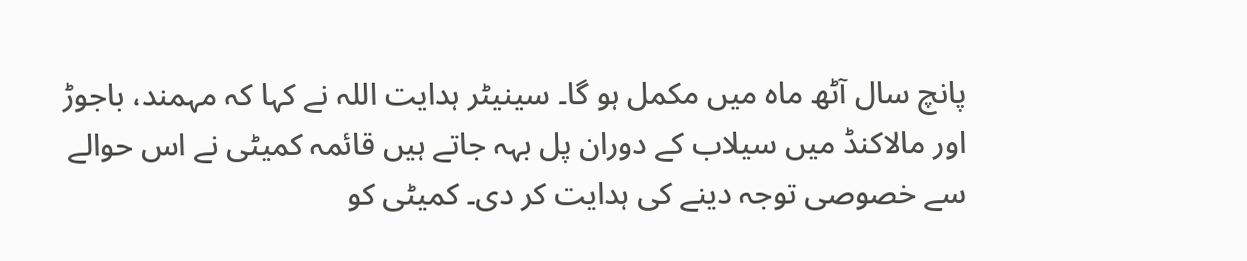پانچ سال آٹھ ماہ میں مکمل ہو گا۔ سینیٹر ہدایت اللہ نے کہا کہ مہمند، باجوڑ اور مالاکنڈ میں سیلاب کے دوران پل بہہ جاتے ہیں قائمہ کمیٹی نے اس حوالے سے خصوصی توجہ دینے کی ہدایت کر دی۔ کمیٹی کو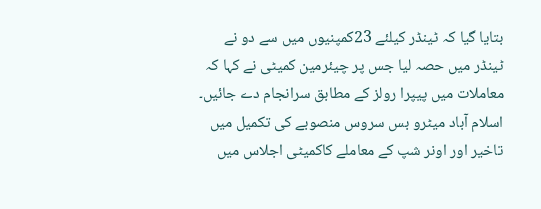بتایا گیا کہ ٹینڈر کیلئے 23کمپنیوں میں سے دو نے ٹینڈر میں حصہ لیا جس پر چیئرمین کمیٹی نے کہا کہ معاملات میں پیپرا رولز کے مطابق سرانجام دے جائیں۔
اسلام آباد میٹرو بس سروس منصوبے کی تکمیل میں تاخیر اور اونر شپ کے معاملے کاکمیٹی اجلاس میں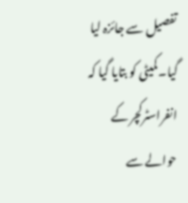تفصیل سے جائزہ لیا گیا۔کمیٹی کو بتایا گیا کہ انفراسٹرکچر کے حوالے سے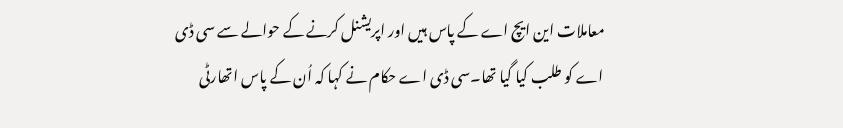معاملات این ایچ اے کے پاس ہیں اور اپریشنل کرنے کے حوالے سے سی ڈی اے کو طلب کیا گیا تھا۔سی ڈی اے حکام نے کہا کہ اُن کے پاس اتھارٹی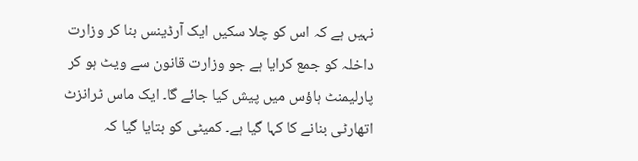نہیں ہے کہ اس کو چلا سکیں ایک آرڈینس بنا کر وزارت داخلہ کو جمع کرایا ہے جو وزارت قانون سے ویٹ ہو کر پارلیمنٹ ہاؤس میں پیش کیا جائے گا۔ ایک ماس ٹرانزٹ اتھارٹی بنانے کا کہا گیا ہے۔ کمیٹی کو بتایا گیا کہ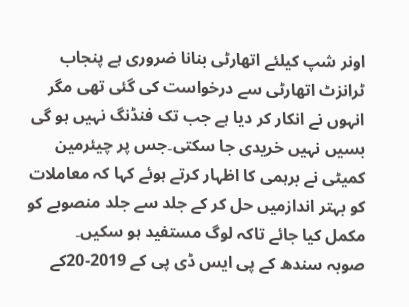اونر شپ کیلئے اتھارٹی بنانا ضروری ہے پنجاب ٹرانزٹ اتھارٹی سے درخواست کی گئی تھی مگر انہوں نے انکار کر دیا ہے جب تک فنڈنگ نہیں ہو گی بسیں نہیں خریدی جا سکتی۔جس پر چیئرمین کمیٹی نے برہمی کا اظہار کرتے ہوئے کہا کہ معاملات کو بہتر اندازمیں حل کر کے جلد سے جلد منصوبے کو مکمل کیا جائے تاکہ لوگ مستفید ہو سکیں۔
صوبہ سندھ کے پی ایس ڈی پی کے 2019-20کے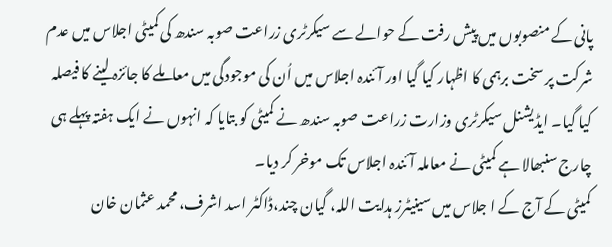پانی کے منصوبوں میں پیش رفت کے حوالے سے سیکرٹری زراعت صوبہ سندھ کی کمیٹی اجلاس میں عدم شرکت پر سخت برہمی کا اظہار کیا گیا اور آئندہ اجلاس میں اُن کی موجودگی میں معاملے کا جائزہ لینے کا فیصلہ کیا گیا۔ ایڈیشنل سیکرٹری وزارت زراعت صوبہ سندھ نے کمیٹی کو بتایا کہ انہوں نے ایک ہفتہ پہلے ہی چارج سنبھالا ہے کمیٹی نے معاملہ آئندہ اجلاس تک موخر کر دیا۔
کمیٹی کے آج کے ا جلاس میں سینیٹرز ہدایت اللہ، گیان چند،ڈاکٹر اسد اشرف، محمد عثمان خان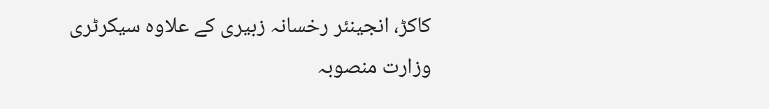کاکڑ، انجینئر رخسانہ زبیری کے علاوہ سیکرٹری وزارت منصوبہ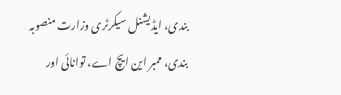بندی، ایڈیشنل سیکرٹری وزارت منصوبہ بندی، ممبر این ایچ اے، توانائی اور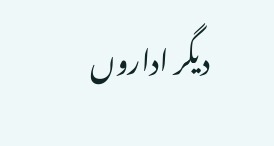دیگر اداروں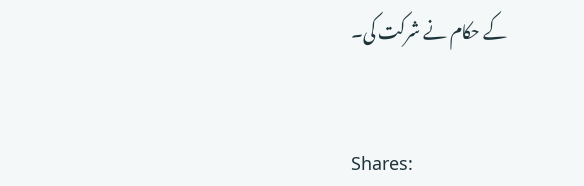کے حکام نے شرکت کی۔


Shares: